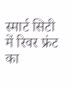स्मार्ट सिटी में रिवर फ्रंट का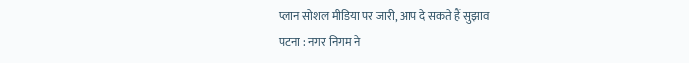प्लान सोशल मीडिया पर जारी, आप दे सकते हैं सुझाव
पटना : नगर निगम ने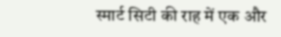स्मार्ट सिटी की राह में एक और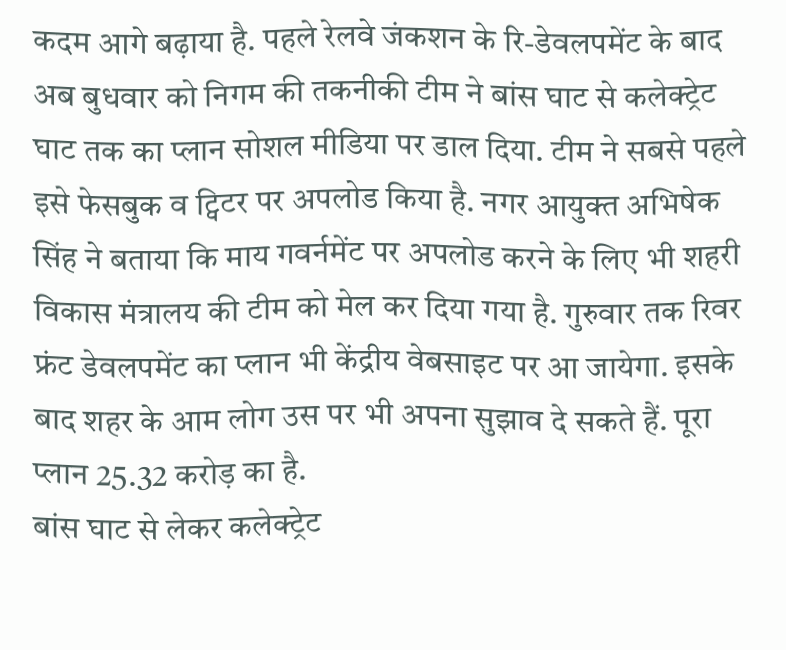कदम आगे बढ़ाया है. पहले रेलवे जंकशन के रि-डेवलपमेंट के बाद अब बुधवार को निगम की तकनीकी टीम ने बांस घाट से कलेक्ट्रेट घाट तक का प्लान सोशल मीडिया पर डाल दिया. टीम ने सबसे पहले इसे फेसबुक व ट्विटर पर अपलोड किया है. नगर आयुक्त अभिषेक सिंह ने बताया कि माय गवर्नमेंट पर अपलोड करने के लिए भी शहरी विकास मंत्रालय की टीम को मेल कर दिया गया है. गुरुवार तक रिवर फ्रंट डेवलपमेंट का प्लान भी केंद्रीय वेबसाइट पर आ जायेगा. इसके बाद शहर के आम लोग उस पर भी अपना सुझाव दे सकते हैं. पूरा प्लान 25.32 करोड़ का है.
बांस घाट से लेकर कलेक्ट्रेट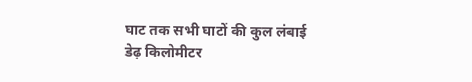घाट तक सभी घाटों की कुल लंबाई डेढ़ किलोमीटर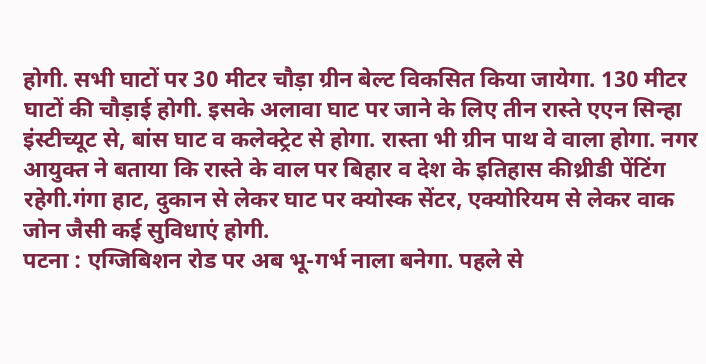होगी. सभी घाटों पर 30 मीटर चौड़ा ग्रीन बेल्ट विकसित किया जायेगा. 130 मीटर घाटों की चौड़ाई होगी. इसके अलावा घाट पर जाने के लिए तीन रास्ते एएन सिन्हा इंस्टीच्यूट से, बांस घाट व कलेक्ट्रेट से होगा. रास्ता भी ग्रीन पाथ वे वाला होगा. नगर आयुक्त ने बताया कि रास्ते के वाल पर बिहार व देश के इतिहास कीथ्रीडी पेंटिंग रहेगी.गंगा हाट, दुकान से लेकर घाट पर क्योस्क सेंटर, एक्योरियम से लेकर वाक जोन जैसी कई सुविधाएं होगी.
पटना : एग्जिबिशन रोड पर अब भू-गर्भ नाला बनेगा. पहले से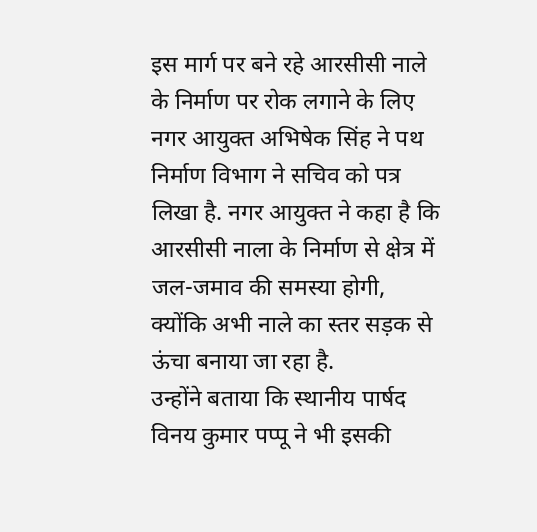इस मार्ग पर बने रहे आरसीसी नाले के निर्माण पर रोक लगाने के लिए नगर आयुक्त अभिषेक सिंह ने पथ निर्माण विभाग ने सचिव को पत्र लिखा है. नगर आयुक्त ने कहा है कि आरसीसी नाला के निर्माण से क्षेत्र में जल-जमाव की समस्या होगी, क्योंकि अभी नाले का स्तर सड़क से ऊंचा बनाया जा रहा है.
उन्होंने बताया कि स्थानीय पार्षद विनय कुमार पप्पू ने भी इसकी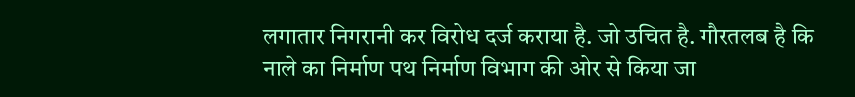लगातार निगरानी कर विरोध दर्ज कराया है. जो उचित है. गौरतलब है कि नाले का निर्माण पथ निर्माण विभाग की ओर से किया जा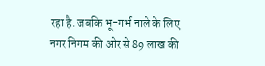रहा है. जबकि भू-गर्भ नाले के लिए नगर निगम की ओर से 89 लाख की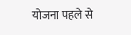योजना पहले से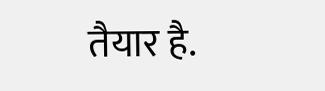तैयार है.